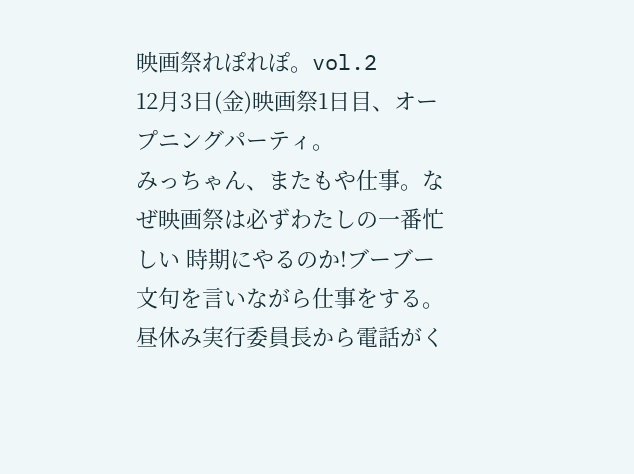映画祭れぽれぽ。vol.2
12月3日(金)映画祭1日目、オープニングパーティ。
みっちゃん、またもや仕事。なぜ映画祭は必ずわたしの一番忙しい 時期にやるのか!ブーブー文句を言いながら仕事をする。 昼休み実行委員長から電話がく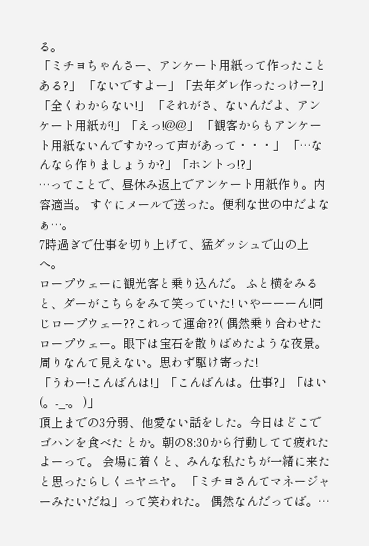る。
「ミチヨちゃんさー、アンケート用紙って作ったことある?」 「ないですよー」「去年ダレ作ったっけー?」「全くわからない!」 「それがさ、ないんだよ、アンケート用紙が!」「えっ!@@」 「観客からもアンケート用紙ないんですか?って声があって・・・」 「…なんなら作りましょうか?」「ホントっ!?」
…ってことで、昼休み返上でアンケート用紙作り。内容適当。 すぐにメールで送った。便利な世の中だよなぁ…。
7時過ぎで仕事を切り上げて、猛ダッシュで山の上へ。
ロープウェーに観光客と乗り込んだ。 ふと横をみると、ダーがこちらをみて笑っていた! いやーーーん!同じロープウェー??これって運命??( 偶然乗り合わせたロープウェー。眼下は宝石を散りばめたような夜景。 周りなんて見えない。思わず駆け寄った!
「うわー!こんばんは!」「こんばんは。仕事?」「はい(。-_-。 )」
頂上までの3分弱、他愛ない話をした。今日はどこでゴハンを食べた とか。朝の8:30から行動してて疲れたよーって。 会場に着くと、みんな私たちが一緒に来たと思ったらしくニヤニヤ。 「ミチヨさんてマネージャーみたいだね」って笑われた。 偶然なんだってば。…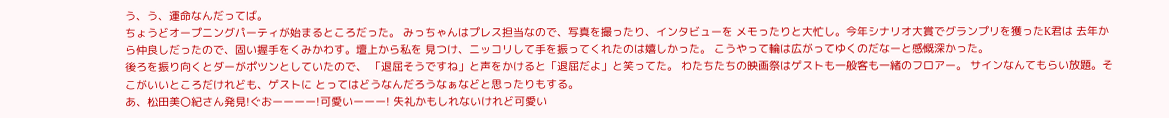う、う、運命なんだってば。
ちょうどオープニングパーティが始まるところだった。 みっちゃんはプレス担当なので、写真を撮ったり、インタビューを メモったりと大忙し。今年シナリオ大賞でグランプリを獲ったK君は 去年から仲良しだったので、固い握手をくみかわす。壇上から私を 見つけ、ニッコリして手を振ってくれたのは嬉しかった。 こうやって輪は広がってゆくのだなーと感慨深かった。
後ろを振り向くとダーがポツンとしていたので、 「退屈そうですね」と声をかけると「退屈だよ」と笑ってた。 わたちたちの映画祭はゲストも一般客も一緒のフロアー。 サインなんてもらい放題。そこがいいところだけれども、ゲストに とってはどうなんだろうなぁなどと思ったりもする。
あ、松田美〇紀さん発見!ぐおーーーー!可愛いーーー! 失礼かもしれないけれど可愛い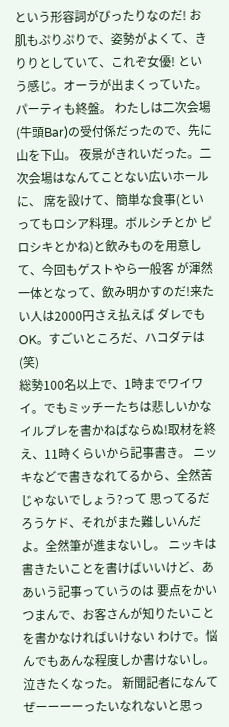という形容詞がぴったりなのだ! お肌もぷりぷりで、姿勢がよくて、きりりとしていて、これぞ女優! という感じ。オーラが出まくっていた。
パーティも終盤。 わたしは二次会場(牛頭Bar)の受付係だったので、先に山を下山。 夜景がきれいだった。二次会場はなんてことない広いホールに、 席を設けて、簡単な食事(といってもロシア料理。ボルシチとか ピロシキとかね)と飲みものを用意して、今回もゲストやら一般客 が渾然一体となって、飲み明かすのだ!来たい人は2000円さえ払えば ダレでもOK。すごいところだ、ハコダテは(笑)
総勢100名以上で、1時までワイワイ。でもミッチーたちは悲しいかな イルプレを書かねばならぬ!取材を終え、11時くらいから記事書き。 ニッキなどで書きなれてるから、全然苦じゃないでしょう?って 思ってるだろうケド、それがまた難しいんだよ。全然筆が進まないし。 ニッキは書きたいことを書けばいいけど、ああいう記事っていうのは 要点をかいつまんで、お客さんが知りたいことを書かなければいけない わけで。悩んでもあんな程度しか書けないし。泣きたくなった。 新聞記者になんてぜーーーーったいなれないと思っ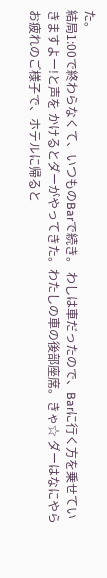た。
結局1:00で終わらなくて、いつものBarで続き。 わしは車だったので、Barに行く方を乗せていきますよー!と声を かけるとダーがやってきた。わたしの車の後部座席。きゃ☆ ダーはなにやらお疲れのご様子で、ホテルに帰ると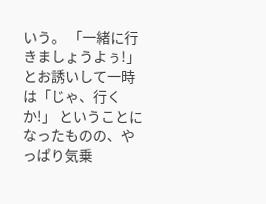いう。 「一緒に行きましょうよぅ!」とお誘いして一時は「じゃ、行くか!」 ということになったものの、やっぱり気乗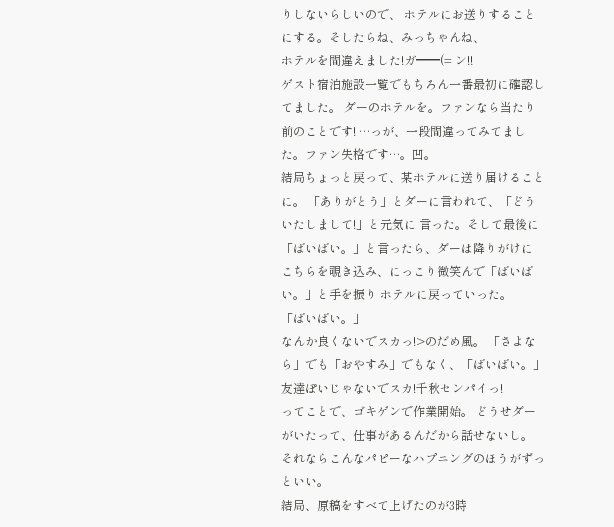りしないらしいので、 ホテルにお送りすることにする。そしたらね、みっちゃんね、
ホテルを間違えました!ガ━━(= ン!!
ゲスト宿泊施設一覧でもちろん一番最初に確認してました。 ダーのホテルを。ファンなら当たり前のことです! …っが、一段間違ってみてました。ファン失格です…。凹。
結局ちょっと戻って、某ホテルに送り届けることに。 「ありがとう」とダーに言われて、「どういたしまして!」と元気に 言った。そして最後に「ばいばい。」と言ったら、ダーは降りがけに こちらを覗き込み、にっこり微笑んで「ばいばい。」と手を振り ホテルに戻っていった。
「ばいばい。」
なんか良くないでスカっ!>のだめ風。 「さよなら」でも「おやすみ」でもなく、「ばいばい。」 友達ぽいじゃないでスカ!千秋センパイっ!
ってことで、ゴキゲンで作業開始。 どうせダーがいたって、仕事があるんだから話せないし。 それならこんなパピーなハプニングのほうがずっといい。
結局、原稿をすべて上げたのが3時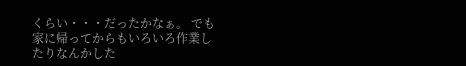くらい・・・だったかなぁ。 でも家に帰ってからもいろいろ作業したりなんかした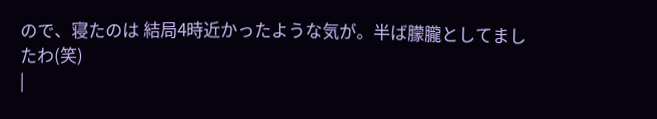ので、寝たのは 結局4時近かったような気が。半ば朦朧としてましたわ(笑)
|